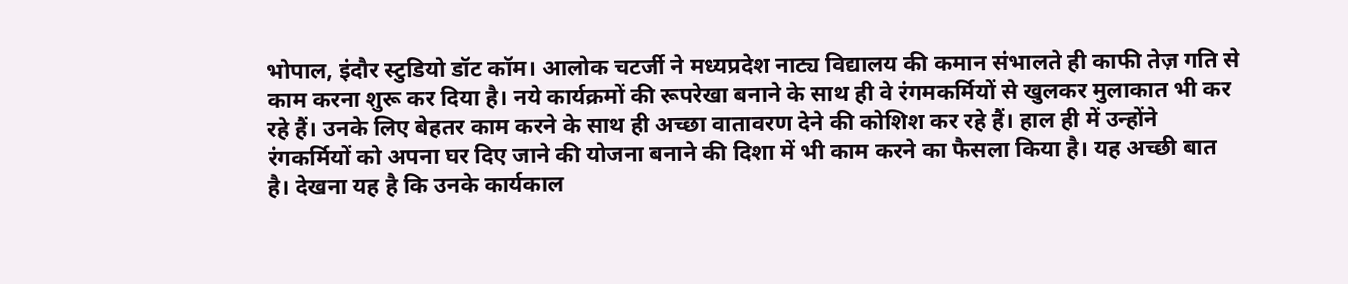भोपाल, इंदौर स्टुडियो डॉट कॉम। आलोक चटर्जी ने मध्यप्रदेश नाट्य विद्यालय की कमान संभालते ही काफी तेज़ गति से काम करना शुरू कर दिया है। नये कार्यक्रमों की रूपरेखा बनाने के साथ ही वे रंगमकर्मियों से खुलकर मुलाकात भी कर रहे हैं। उनके लिए बेहतर काम करने के साथ ही अच्छा वातावरण देने की कोशिश कर रहे हैं। हाल ही में उन्होंने रंगकर्मियों को अपना घर दिए जाने की योजना बनाने की दिशा में भी काम करने का फैसला किया है। यह अच्छी बात है। देखना यह है कि उनके कार्यकाल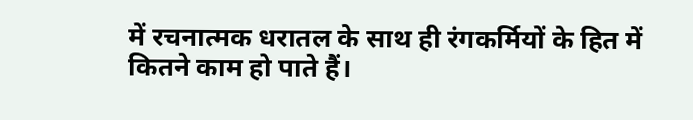में रचनात्मक धरातल के साथ ही रंगकर्मियों के हित में कितने काम हो पाते हैं।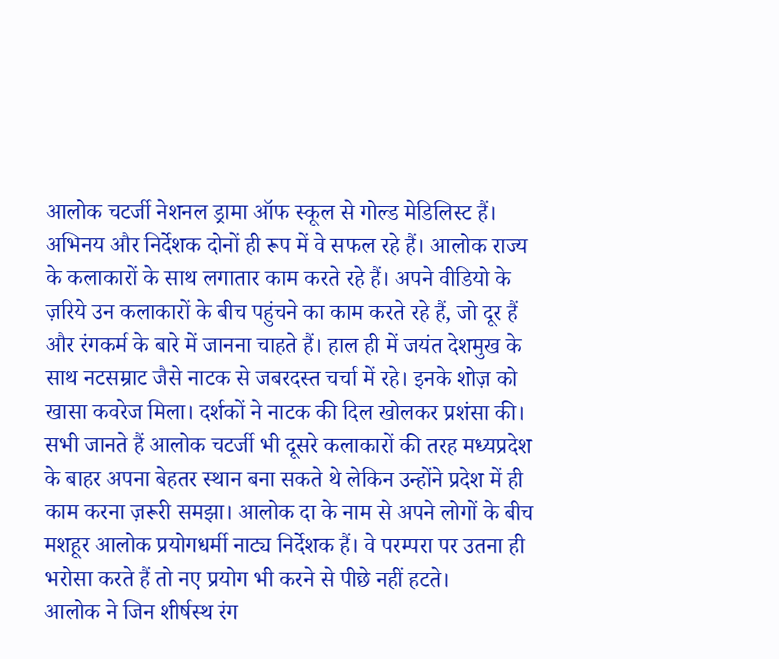आलोक चटर्जी नेशनल ड्रामा ऑफ स्कूल से गोल्ड मेडिलिस्ट हैं। अभिनय और निर्देशक दोनों ही रूप में वे सफल रहे हैं। आलोक राज्य के कलाकारों के साथ लगातार काम करते रहे हैं। अपने वीडियो के ज़रिये उन कलाकारों के बीच पहुंचने का काम करते रहे हैं, जो दूर हैं और रंगकर्म के बारे में जानना चाहते हैं। हाल ही में जयंत देशमुख के साथ नटसम्राट जैसे नाटक से जबरदस्त चर्चा में रहे। इनके शोज़ को खासा कवरेज मिला। दर्शकों ने नाटक की दिल खोलकर प्रशंसा की। सभी जानते हैं आलोक चटर्जी भी दूसरे कलाकारों की तरह मध्यप्रदेश के बाहर अपना बेहतर स्थान बना सकते थे लेकिन उन्होंने प्रदेश में ही काम करना ज़रूरी समझा। आलोक दा के नाम से अपने लोगों के बीच मशहूर आलोक प्रयोगधर्मी नाट्य निर्देशक हैं। वे परम्परा पर उतना ही भरोसा करते हैं तो नए प्रयोग भी करने से पीछे नहीं हटते।
आलोक ने जिन शीर्षस्थ रंग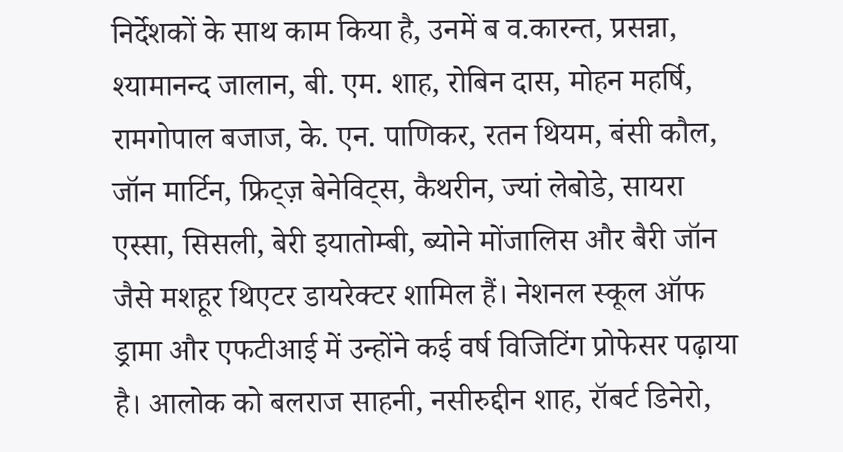निर्देशकों के साथ काम किया है, उनमें ब व.कारन्त, प्रसन्ना, श्यामानन्द जालान, बी. एम. शाह, रोबिन दास, मोहन महर्षि, रामगोपाल बजाज, के. एन. पाणिकर, रतन थियम, बंसी कौल, जॉन मार्टिन, फ्रिट्ज़ बेनेविट्स, कैथरीन, ज्यां लेबोडे, सायरा एस्सा, सिसली, बेरी इयातोम्बी, ब्योने मोंजालिस और बैरी जॉन जैसे मशहूर थिएटर डायरेक्टर शामिल हैं। नेशनल स्कूल ऑफ ड्रामा और एफटीआई में उन्होंने कई वर्ष विजिटिंग प्रोफेसर पढ़ाया है। आलोक को बलराज साहनी, नसीरुद्दीन शाह, रॉबर्ट डिनेरो,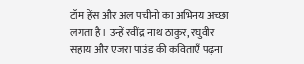टॉम हेंस और अल पचीनो का अभिनय अच्छा लगता है। उन्हें रवींद्र नाथ ठाकुर, रघुवीर सहाय और एजरा पाउंड की कविताएँ पढ़ना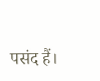पसंद हैं।